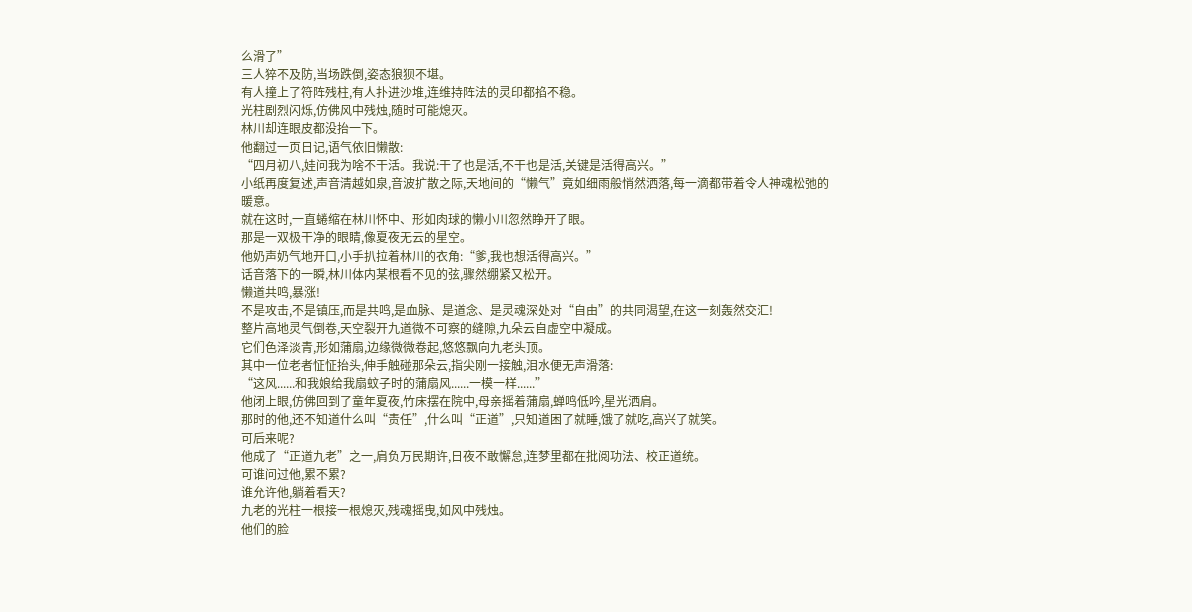么滑了”
三人猝不及防,当场跌倒,姿态狼狈不堪。
有人撞上了符阵残柱,有人扑进沙堆,连维持阵法的灵印都掐不稳。
光柱剧烈闪烁,仿佛风中残烛,随时可能熄灭。
林川却连眼皮都没抬一下。
他翻过一页日记,语气依旧懒散:
“四月初八,娃问我为啥不干活。我说:干了也是活,不干也是活,关键是活得高兴。”
小纸再度复述,声音清越如泉,音波扩散之际,天地间的“懒气”竟如细雨般悄然洒落,每一滴都带着令人神魂松弛的暖意。
就在这时,一直蜷缩在林川怀中、形如肉球的懒小川忽然睁开了眼。
那是一双极干净的眼睛,像夏夜无云的星空。
他奶声奶气地开口,小手扒拉着林川的衣角:“爹,我也想活得高兴。”
话音落下的一瞬,林川体内某根看不见的弦,骤然绷紧又松开。
懒道共鸣,暴涨!
不是攻击,不是镇压,而是共鸣,是血脉、是道念、是灵魂深处对“自由”的共同渴望,在这一刻轰然交汇!
整片高地灵气倒卷,天空裂开九道微不可察的缝隙,九朵云自虚空中凝成。
它们色泽淡青,形如蒲扇,边缘微微卷起,悠悠飘向九老头顶。
其中一位老者怔怔抬头,伸手触碰那朵云,指尖刚一接触,泪水便无声滑落:
“这风......和我娘给我扇蚊子时的蒲扇风......一模一样......”
他闭上眼,仿佛回到了童年夏夜,竹床摆在院中,母亲摇着蒲扇,蝉鸣低吟,星光洒肩。
那时的他,还不知道什么叫“责任”,什么叫“正道”,只知道困了就睡,饿了就吃,高兴了就笑。
可后来呢?
他成了“正道九老”之一,肩负万民期许,日夜不敢懈怠,连梦里都在批阅功法、校正道统。
可谁问过他,累不累?
谁允许他,躺着看天?
九老的光柱一根接一根熄灭,残魂摇曳,如风中残烛。
他们的脸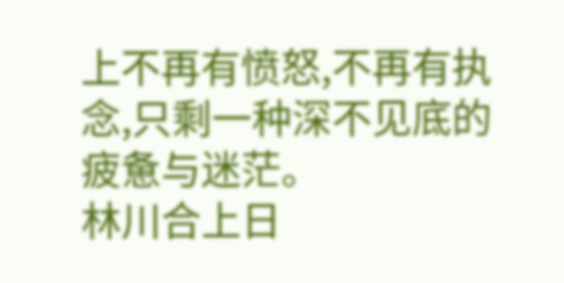上不再有愤怒,不再有执念,只剩一种深不见底的疲惫与迷茫。
林川合上日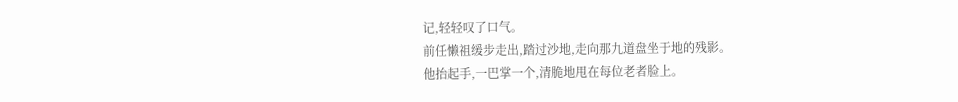记,轻轻叹了口气。
前任懒祖缓步走出,踏过沙地,走向那九道盘坐于地的残影。
他抬起手,一巴掌一个,清脆地甩在每位老者脸上。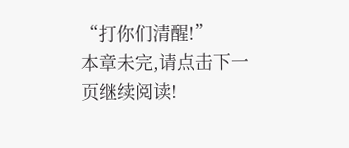“打你们清醒!”
本章未完,请点击下一页继续阅读!